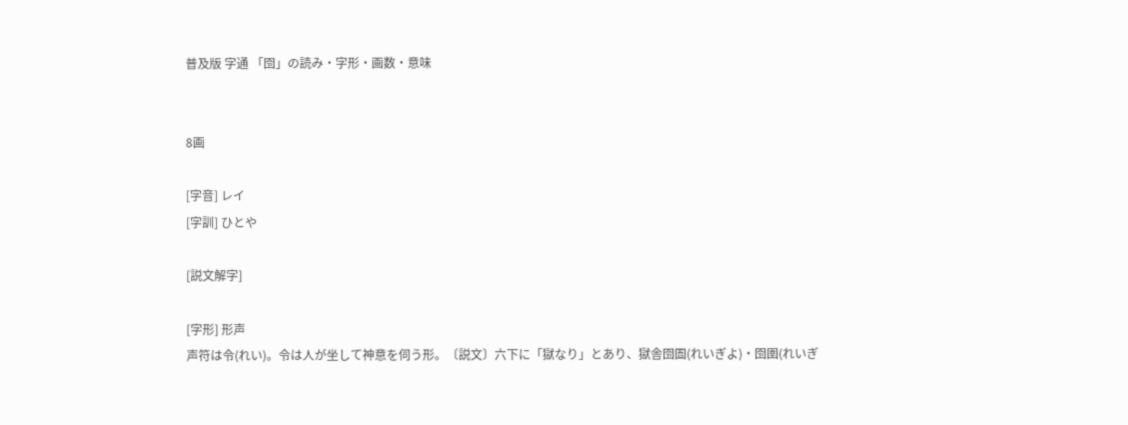普及版 字通 「囹」の読み・字形・画数・意味


8画

[字音] レイ
[字訓] ひとや

[説文解字]

[字形] 形声
声符は令(れい)。令は人が坐して神意を伺う形。〔説文〕六下に「獄なり」とあり、獄舎囹圄(れいぎよ)・囹圉(れいぎ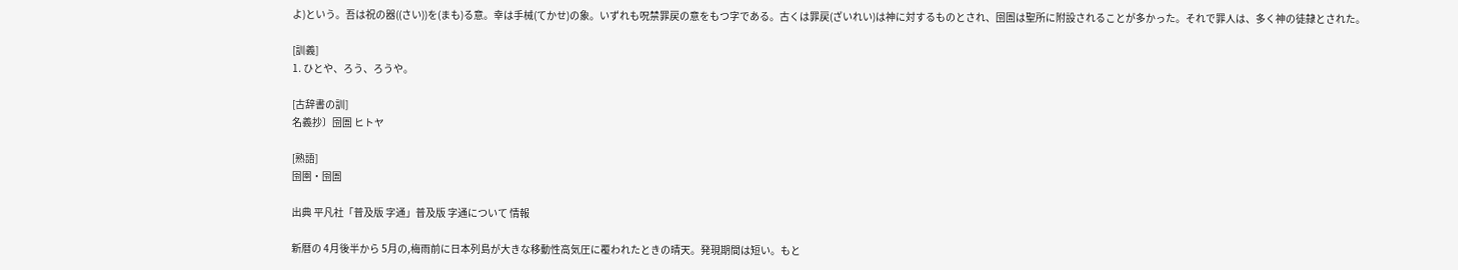よ)という。吾は祝の器((さい))を(まも)る意。幸は手械(てかせ)の象。いずれも呪禁罪戻の意をもつ字である。古くは罪戻(ざいれい)は神に対するものとされ、囹圄は聖所に附設されることが多かった。それで罪人は、多く神の徒隷とされた。

[訓義]
1. ひとや、ろう、ろうや。

[古辞書の訓]
名義抄〕囹圄 ヒトヤ

[熟語]
囹圉・囹圄

出典 平凡社「普及版 字通」普及版 字通について 情報

新暦の 4月後半から 5月の,梅雨前に日本列島が大きな移動性高気圧に覆われたときの晴天。発現期間は短い。もと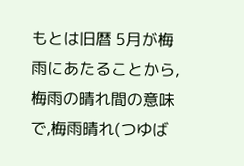もとは旧暦 5月が梅雨にあたることから,梅雨の晴れ間の意味で,梅雨晴れ(つゆば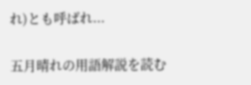れ)とも呼ばれ...

五月晴れの用語解説を読む